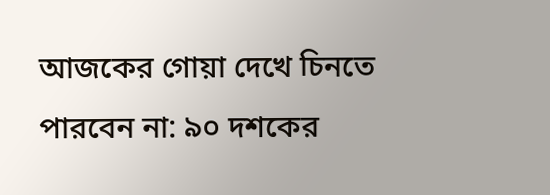আজকের গোয়া দেখে চিনতে পারবেন না: ৯০ দশকের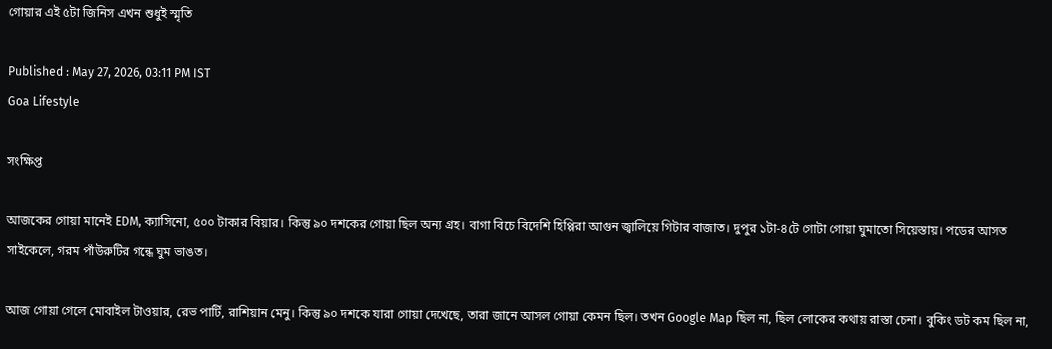গোয়ার এই ৫টা জিনিস এখন শুধুই স্মৃতি

Published : May 27, 2026, 03:11 PM IST
Goa Lifestyle

সংক্ষিপ্ত

আজকের গোয়া মানেই EDM, ক্যাসিনো, ৫০০ টাকার বিয়ার। কিন্তু ৯০ দশকের গোয়া ছিল অন্য গ্রহ। বাগা বিচে বিদেশি হিপ্পিরা আগুন জ্বালিয়ে গিটার বাজাত। দুপুর ১টা-৪টে গোটা গোয়া ঘুমাতো সিয়েস্তায়। পডের আসত সাইকেলে, গরম পাঁউরুটির গন্ধে ঘুম ভাঙত।

আজ গোয়া গেলে মোবাইল টাওয়ার, রেভ পার্টি, রাশিয়ান মেনু। কিন্তু ৯০ দশকে যারা গোয়া দেখেছে, তারা জানে আসল গোয়া কেমন ছিল। তখন Google Map ছিল না, ছিল লোকের কথায় রাস্তা চেনা। বুকিং ডট কম ছিল না,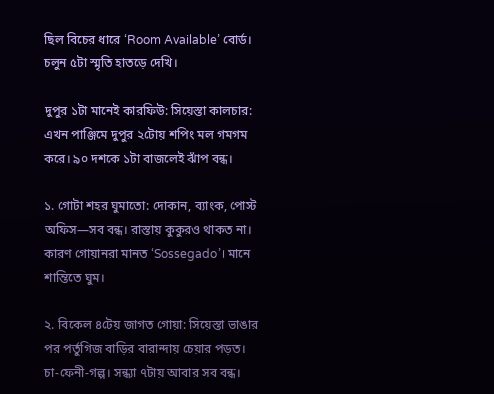ছিল বিচের ধারে ‘Room Available’ বোর্ড। চলুন ৫টা স্মৃতি হাতড়ে দেখি।

দুপুর ১টা মানেই কারফিউ: সিয়েস্তা কালচার: এখন পাঞ্জিমে দুপুর ২টোয় শপিং মল গমগম করে। ৯০ দশকে ১টা বাজলেই ঝাঁপ বন্ধ।

১. গোটা শহর ঘুমাতো: দোকান, ব্যাংক, পোস্ট অফিস—সব বন্ধ। রাস্তায় কুকুরও থাকত না। কারণ গোয়ানরা মানত ‘Sossegado’। মানে শান্তিতে ঘুম।

২. বিকেল ৪টেয় জাগত গোয়া: সিয়েস্তা ভাঙার পর পর্তুগিজ বাড়ির বারান্দায় চেয়ার পড়ত। চা-ফেনী-গল্প। সন্ধ্যা ৭টায় আবার সব বন্ধ।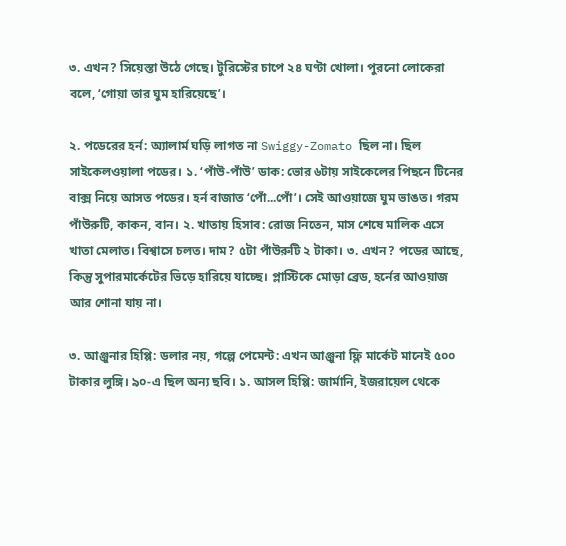৩. এখন? সিয়েস্তা উঠে গেছে। টুরিস্টের চাপে ২৪ ঘণ্টা খোলা। পুরনো লোকেরা বলে, ‘গোয়া তার ঘুম হারিয়েছে’।

২. পডেরের হর্ন: অ্যালার্ম ঘড়ি লাগত না Swiggy-Zomato ছিল না। ছিল সাইকেলওয়ালা পডের। ১. ‘পাঁউ-পাঁউ’ ডাক: ভোর ৬টায় সাইকেলের পিছনে টিনের বাক্স নিয়ে আসত পডের। হর্ন বাজাত ‘পোঁ...পোঁ’। সেই আওয়াজে ঘুম ভাঙত। গরম পাঁউরুটি, কাকন, বান। ২. খাতায় হিসাব: রোজ নিতেন, মাস শেষে মালিক এসে খাতা মেলাত। বিশ্বাসে চলত। দাম? ৫টা পাঁউরুটি ২ টাকা। ৩. এখন? পডের আছে, কিন্তু সুপারমার্কেটের ভিড়ে হারিয়ে যাচ্ছে। প্লাস্টিকে মোড়া ব্রেড, হর্নের আওয়াজ আর শোনা যায় না।

৩. আঞ্জুনার হিপ্পি: ডলার নয়, গল্পে পেমেন্ট: এখন আঞ্জুনা ফ্লি মার্কেট মানেই ৫০০ টাকার লুঙ্গি। ৯০-এ ছিল অন্য ছবি। ১. আসল হিপ্পি: জার্মানি, ইজরায়েল থেকে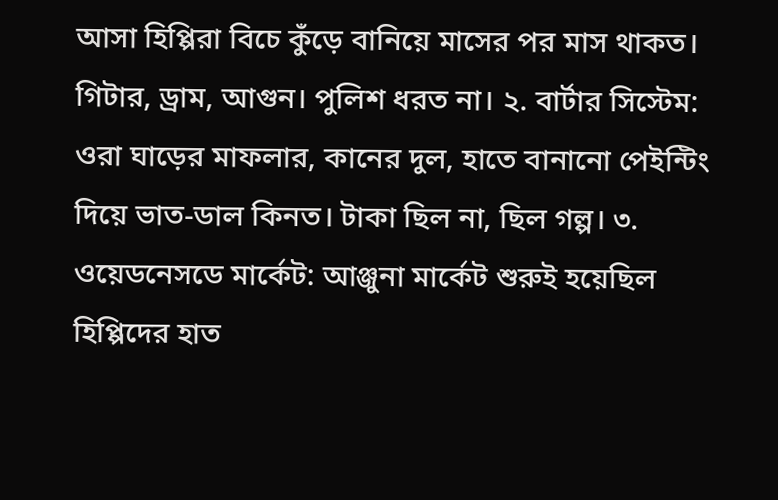আসা হিপ্পিরা বিচে কুঁড়ে বানিয়ে মাসের পর মাস থাকত। গিটার, ড্রাম, আগুন। পুলিশ ধরত না। ২. বার্টার সিস্টেম: ওরা ঘাড়ের মাফলার, কানের দুল, হাতে বানানো পেইন্টিং দিয়ে ভাত-ডাল কিনত। টাকা ছিল না, ছিল গল্প। ৩. ওয়েডনেসডে মার্কেট: আঞ্জুনা মার্কেট শুরুই হয়েছিল হিপ্পিদের হাত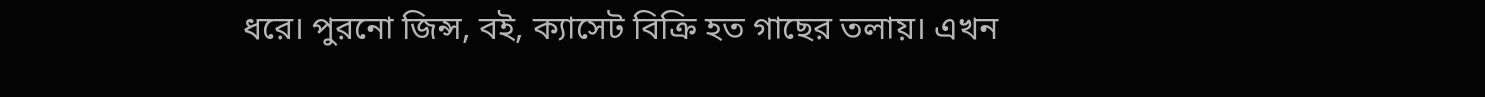ধরে। পুরনো জিন্স, বই, ক্যাসেট বিক্রি হত গাছের তলায়। এখন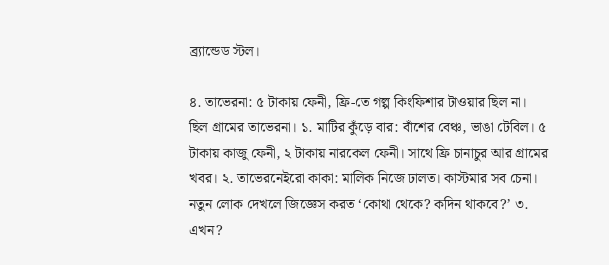ব্র্যান্ডেড স্টল।

৪. তাভেরনা: ৫ টাকায় ফেনী, ফ্রি-তে গল্প কিংফিশার টাওয়ার ছিল না। ছিল গ্রামের তাভেরনা। ১. মাটির কুঁড়ে বার: বাঁশের বেঞ্চ, ভাঙা টেবিল। ৫ টাকায় কাজু ফেনী, ২ টাকায় নারকেল ফেনী। সাথে ফ্রি চানাচুর আর গ্রামের খবর। ২. তাভেরনেইরো কাকা: মালিক নিজে ঢালত। কাস্টমার সব চেনা। নতুন লোক দেখলে জিজ্ঞেস করত ‘কোথা থেকে? কদিন থাকবে?’ ৩. এখন?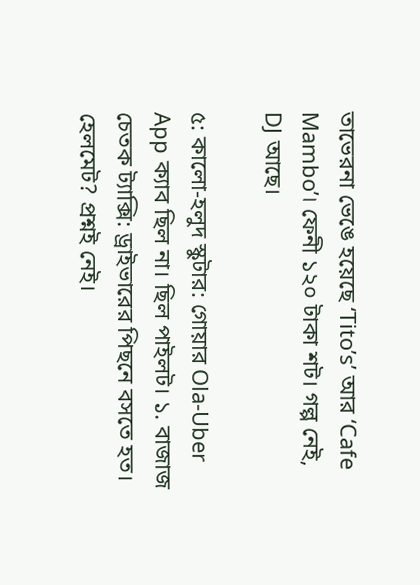তাভেরনা ভেঙে হয়েছে ‘Tito’s’ আর ‘Cafe Mambo’। ফেনী ১২০ টাকা শট। গল্প নেই, DJ আছে।

৫: কালো-হলুদ স্কুটার: গোয়ার Ola-Uber App ক্যাব ছিল না। ছিল পাইলট। ১. বাজাজ চেতক ট্যাক্সি: ড্রাইভারের পিছনে বসতে হত। হেলমেট? প্রশ্নই নেই।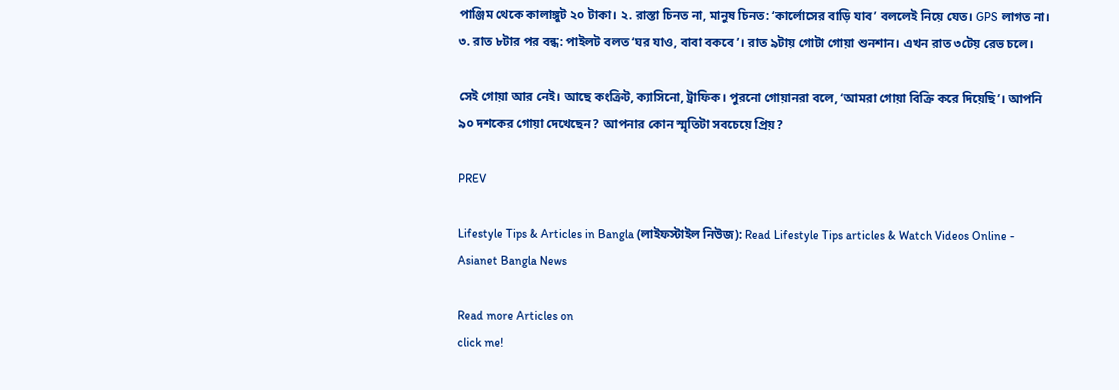পাঞ্জিম থেকে কালাঙ্গুট ২০ টাকা। ২. রাস্তা চিনত না, মানুষ চিনত: ‘কার্লোসের বাড়ি যাব’ বললেই নিয়ে যেত। GPS লাগত না। ৩. রাত ৮টার পর বন্ধ: পাইলট বলত ‘ঘর যাও, বাবা বকবে’। রাত ৯টায় গোটা গোয়া শুনশান। এখন রাত ৩টেয় রেভ চলে।

সেই গোয়া আর নেই। আছে কংক্রিট, ক্যাসিনো, ট্রাফিক। পুরনো গোয়ানরা বলে, ‘আমরা গোয়া বিক্রি করে দিয়েছি’। আপনি ৯০ দশকের গোয়া দেখেছেন? আপনার কোন স্মৃতিটা সবচেয়ে প্রিয়?

PREV

Lifestyle Tips & Articles in Bangla (লাইফস্টাইল নিউজ): Read Lifestyle Tips articles & Watch Videos Online - Asianet Bangla News

Read more Articles on
click me!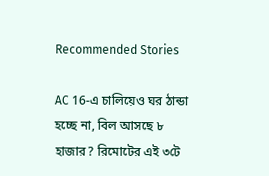Recommended Stories

AC 16-এ চালিয়েও ঘর ঠান্ডা হচ্ছে না, বিল আসছে ৮ হাজার? রিমোটের এই ৩টে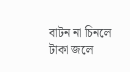বাটন না চিনলে টাকা জলে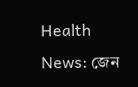Health News: জেন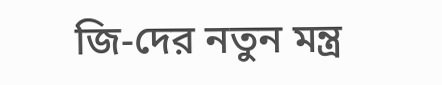জি-দের নতুন মন্ত্র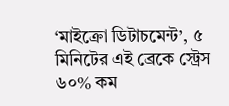‘মাইক্রো ডিটাচমেন্ট’, ৫ মিনিটের এই ব্রেকে স্ট্রেস ৬০% কম